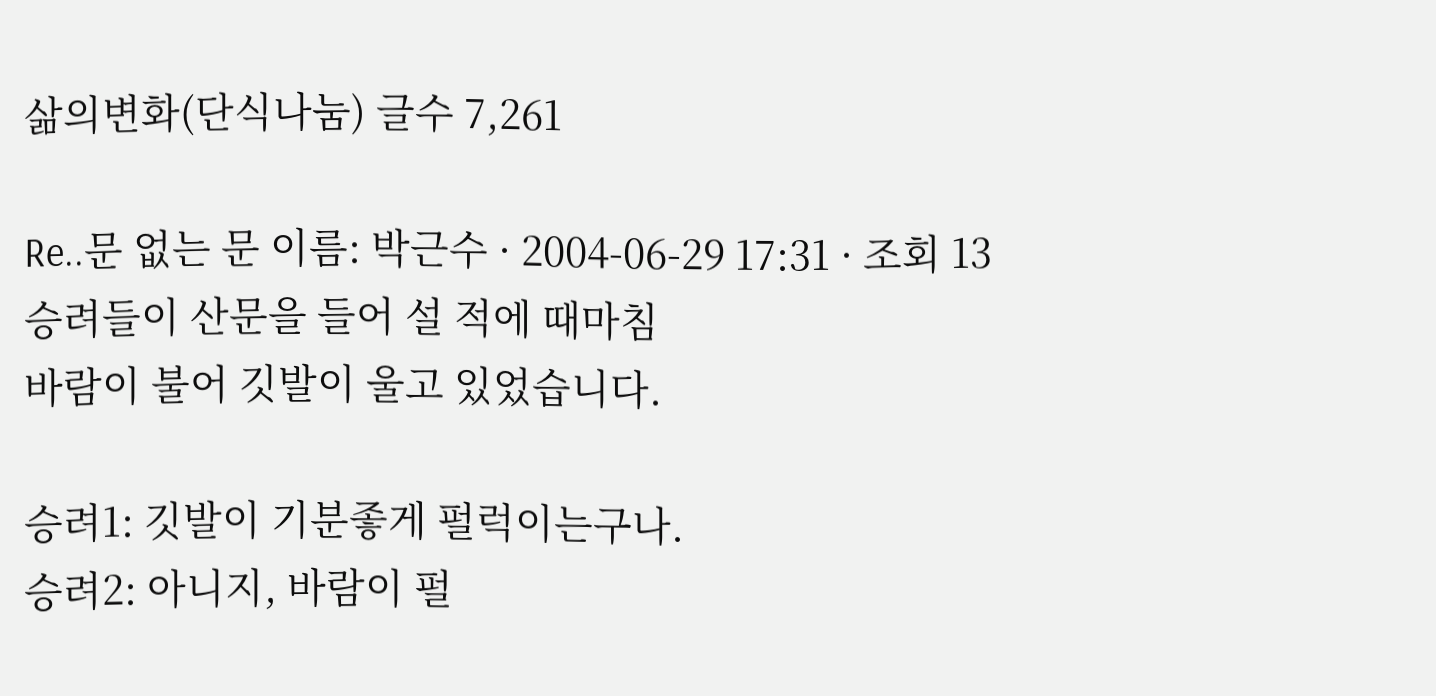삶의변화(단식나눔) 글수 7,261

Re..문 없는 문 이름: 박근수 · 2004-06-29 17:31 · 조회 13
승려들이 산문을 들어 설 적에 때마침
바람이 불어 깃발이 울고 있었습니다.

승려1: 깃발이 기분좋게 펄럭이는구나.
승려2: 아니지, 바람이 펄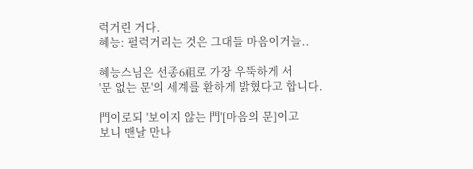럭거린 거다.
혜능: 펄럭거리는 것은 그대들 마음이거늘..

혜능스님은 선종6祖로 가장 우뚝하게 서
'문 없는 문'의 세계를 환하게 밝혔다고 합니다.

門이로되 '보이지 않는 門'[마음의 문]이고
보니 맨날 만나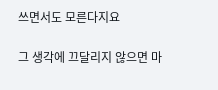쓰면서도 모른다지요

그 생각에 끄달리지 않으면 마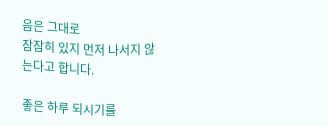음은 그대로
잠잠히 있지 먼저 나서지 않는다고 합니다.

좋은 하루 되시기를